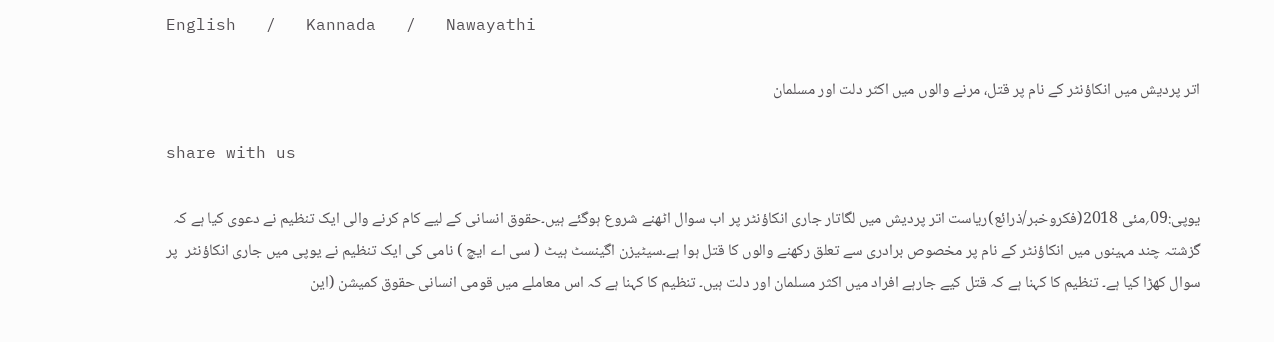English   /   Kannada   /   Nawayathi

اتر پردیش میں انکاؤنٹر کے نام پر قتل، مرنے والوں میں اکثر دلت اور مسلمان

share with us

یوپی:09؍مئی 2018(فکروخبر/ذرائع)ریاست اتر پردیش میں لگاتار جاری انکاؤنٹر پر اب سوال اٹھنے شروع ہوگئے ہیں۔حقوق انسانی کے لیے کام کرنے والی ایک تنظیم نے دعوی کیا ہے کہ گزشتہ چند مہینوں میں انکاؤنٹر کے نام پر مخصوص برادری سے تعلق رکھنے والوں کا قتل ہوا ہے۔سیٹیزن اگینسٹ ہیٹ ( سی اے ایچ ) نامی کی ایک تنظیم نے یوپی میں جاری انکاؤنٹر  پر سوال کھڑا کیا ہے۔ تنظیم کا کہنا ہے کہ قتل کیے جارہے افراد میں اکثر مسلمان اور دلت ہیں۔ تنظیم کا کہنا ہے کہ اس معاملے میں قومی انسانی حقوق کمیشن (این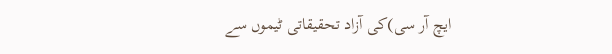ایچ آر سی)کی آزاد تحقیقاتی ٹیموں سے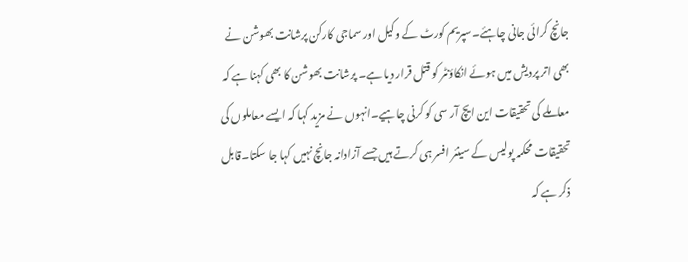جانچ کرائی جانی چاہئے۔سپریم کورٹ کے وکیل اور سماجی کارکن پرشانت بھوشن نے بھی اتر پردیش میں ہوئے انکاؤنٹر کو قتل قرار دیا ہے۔ پرشانت بھوشن کا بھی کہنا ہے کہ معاملے کی تحقیقات این ایچ آر سی کو کرنی چاہیے۔انہوں نے مزید کہا کہ ایسے معاملوں کی تحقیقات محکمہ پولیس کے سینئر افسر ہی کرتے ہیں جسے آزادانہ جانچ نہیں کہا جا سکتا۔قابل ذکر ہے کہ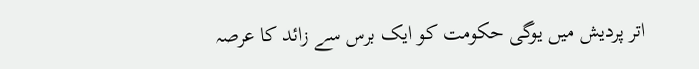اتر پردیش میں یوگی حکومت کو ایک برس سے زائد کا عرصہ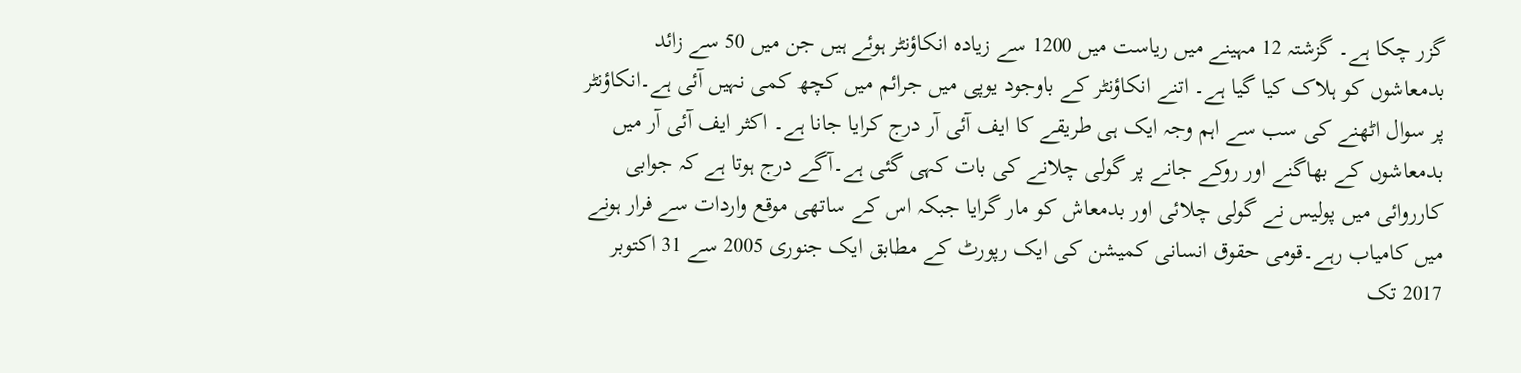گزر چکا ہے۔ گزشتہ 12 مہینے میں ریاست میں 1200 سے زیادہ انکاؤنٹر ہوئے ہیں جن میں 50 سے زائد بدمعاشوں کو ہلاک کیا گیا ہے۔ اتنے انکاؤنٹر کے باوجود یوپی میں جرائم میں کچھ کمی نہیں آئی ہے۔انکاؤنٹر پر سوال اٹھنے کی سب سے اہم وجہ ایک ہی طریقے کا ایف آئی آر درج کرایا جانا ہے۔ اکثر ایف آئی آر میں بدمعاشوں کے بھاگنے اور روکے جانے پر گولی چلانے کی بات کہی گئی ہے۔آگے درج ہوتا ہے کہ جوابی کارروائی میں پولیس نے گولی چلائی اور بدمعاش کو مار گرایا جبکہ اس کے ساتھی موقع واردات سے فرار ہونے میں کامیاب رہے۔قومی حقوق انسانی کمیشن کی ایک رپورٹ کے مطابق ایک جنوری 2005 سے 31 اکتوبر 2017 تک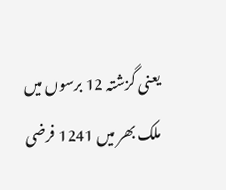یعنی گزشتہ 12 برسوں میں ملک بھر میں 1241 فرضی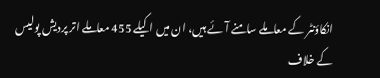انکاؤنٹر کے معاملے سامنے آئے ہیں، ان میں اکیلے 455 معاملے اتر پردیش پولیس کے خلاف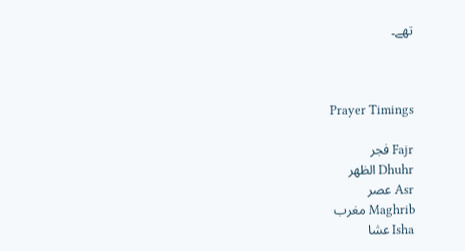تھے۔



Prayer Timings

Fajr فجر
Dhuhr الظهر
Asr عصر
Maghrib مغرب
Isha عشا